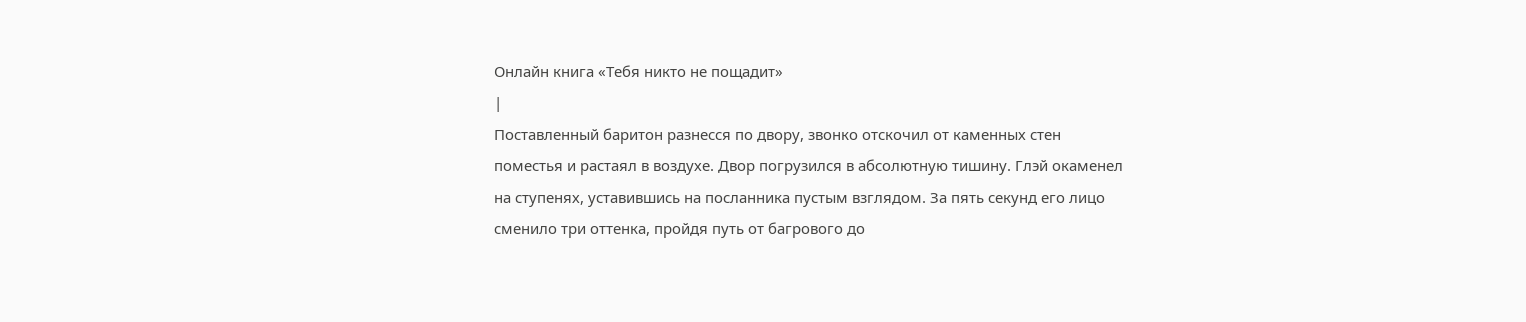Онлайн книга «Тебя никто не пощадит»
|
Поставленный баритон разнесся по двору, звонко отскочил от каменных стен поместья и растаял в воздухе. Двор погрузился в абсолютную тишину. Глэй окаменел на ступенях, уставившись на посланника пустым взглядом. За пять секунд его лицо сменило три оттенка, пройдя путь от багрового до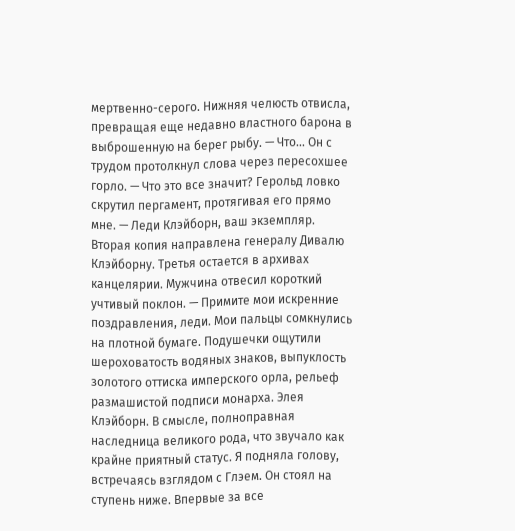мертвенно-серого. Нижняя челюсть отвисла, превращая еще недавно властного барона в выброшенную на берег рыбу. — Что... Он с трудом протолкнул слова через пересохшее горло. — Что это все значит? Герольд ловко скрутил пергамент, протягивая его прямо мне. — Леди Клэйборн, ваш экземпляр. Вторая копия направлена генералу Дивалю Клэйборну. Третья остается в архивах канцелярии. Мужчина отвесил короткий учтивый поклон. — Примите мои искренние поздравления, леди. Мои пальцы сомкнулись на плотной бумаге. Подушечки ощутили шероховатость водяных знаков, выпуклость золотого оттиска имперского орла, рельеф размашистой подписи монарха. Элея Клэйборн. В смысле, полноправная наследница великого рода, что звучало как крайне приятный статус. Я подняла голову, встречаясь взглядом с Глэем. Он стоял на ступень ниже. Впервые за все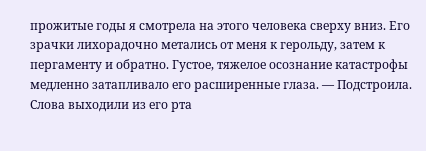прожитые годы я смотрела на этого человека сверху вниз. Его зрачки лихорадочно метались от меня к герольду, затем к пергаменту и обратно. Густое, тяжелое осознание катастрофы медленно затапливало его расширенные глаза. — Подстроила. Слова выходили из его рта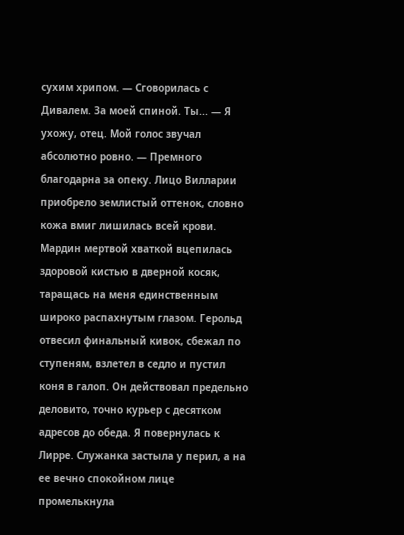сухим хрипом. — Сговорилась с Дивалем. За моей спиной. Ты... — Я ухожу, отец. Мой голос звучал абсолютно ровно. — Премного благодарна за опеку. Лицо Вилларии приобрело землистый оттенок, словно кожа вмиг лишилась всей крови. Мардин мертвой хваткой вцепилась здоровой кистью в дверной косяк, таращась на меня единственным широко распахнутым глазом. Герольд отвесил финальный кивок, сбежал по ступеням, взлетел в седло и пустил коня в галоп. Он действовал предельно деловито, точно курьер с десятком адресов до обеда. Я повернулась к Лирре. Служанка застыла у перил, а на ее вечно спокойном лице промелькнула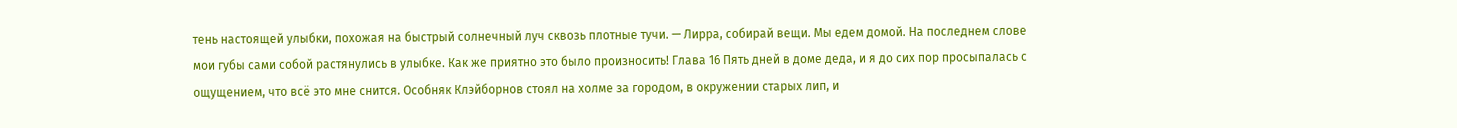тень настоящей улыбки, похожая на быстрый солнечный луч сквозь плотные тучи. — Лирра, собирай вещи. Мы едем домой. На последнем слове мои губы сами собой растянулись в улыбке. Как же приятно это было произносить! Глава 16 Пять дней в доме деда, и я до сих пор просыпалась с ощущением, что всё это мне снится. Особняк Клэйборнов стоял на холме за городом, в окружении старых лип, и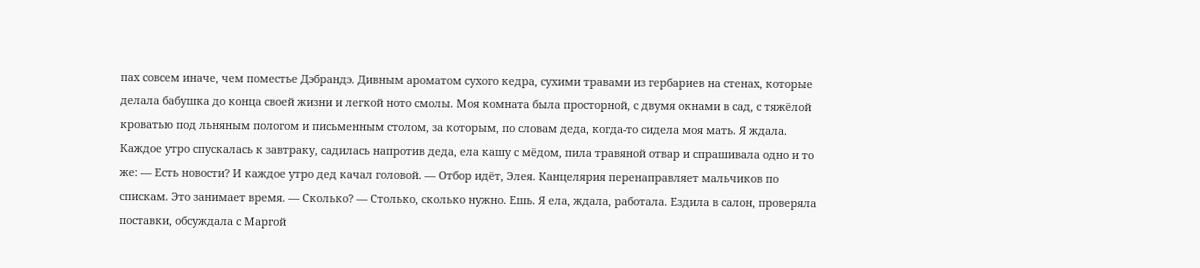пах совсем иначе, чем поместье Дэбрандэ. Дивным ароматом сухого кедра, сухими травами из гербариев на стенах, которые делала бабушка до конца своей жизни и легкой ното смолы. Моя комната была просторной, с двумя окнами в сад, с тяжёлой кроватью под льняным пологом и письменным столом, за которым, по словам деда, когда-то сидела моя мать. Я ждала. Каждое утро спускалась к завтраку, садилась напротив деда, ела кашу с мёдом, пила травяной отвар и спрашивала одно и то же: — Есть новости? И каждое утро дед качал головой. — Отбор идёт, Элея. Канцелярия перенаправляет мальчиков по спискам. Это занимает время. — Сколько? — Столько, сколько нужно. Ешь. Я ела, ждала, работала. Ездила в салон, проверяла поставки, обсуждала с Маргой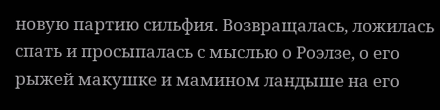новую партию сильфия. Возвращалась, ложилась спать и просыпалась с мыслью о Роэлзе, о его рыжей макушке и мамином ландыше на его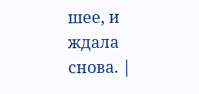шее, и ждала снова. |